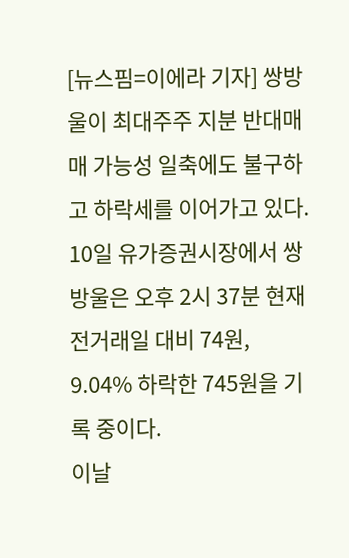[뉴스핌=이에라 기자] 쌍방울이 최대주주 지분 반대매매 가능성 일축에도 불구하고 하락세를 이어가고 있다.
10일 유가증권시장에서 쌍방울은 오후 2시 37분 현재 전거래일 대비 74원, 9.04% 하락한 745원을 기록 중이다.
이날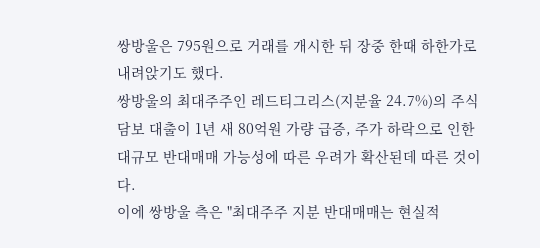쌍방울은 795원으로 거래를 개시한 뒤 장중 한때 하한가로 내려앉기도 했다.
쌍방울의 최대주주인 레드티그리스(지분율 24.7%)의 주식담보 대출이 1년 새 80억원 가량 급증, 주가 하락으로 인한 대규모 반대매매 가능성에 따른 우려가 확산된데 따른 것이다.
이에 쌍방울 측은 "최대주주 지분 반대매매는 현실적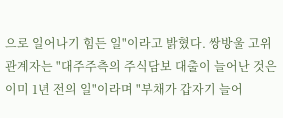으로 일어나기 힘든 일"이라고 밝혔다. 쌍방울 고위 관계자는 "대주주측의 주식담보 대출이 늘어난 것은 이미 1년 전의 일"이라며 "부채가 갑자기 늘어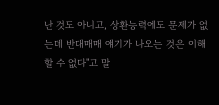난 것도 아니고, 상환능력에도 문제가 없는데 반대매매 얘기가 나오는 것은 이해할 수 없다"고 말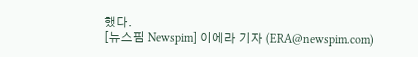했다.
[뉴스핌 Newspim] 이에라 기자 (ERA@newspim.com)